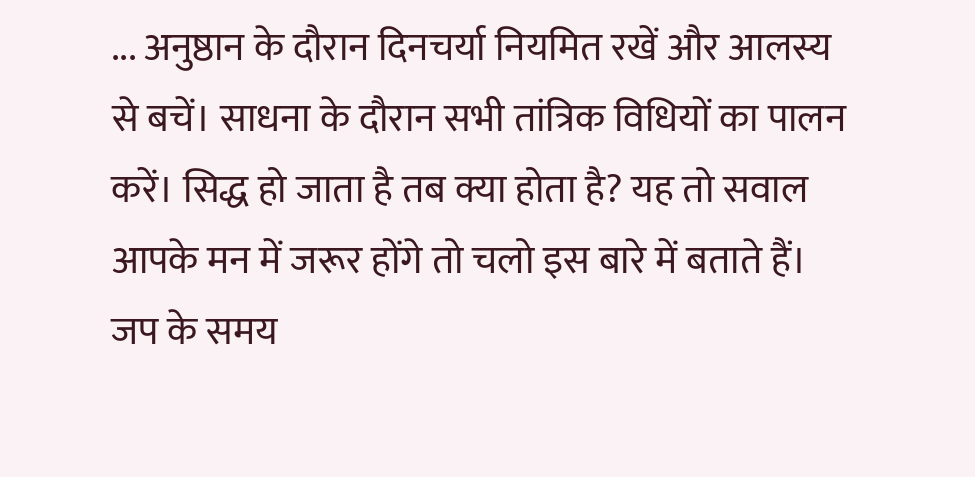... अनुष्ठान के दौरान दिनचर्या नियमित रखें और आलस्य से बचें। साधना के दौरान सभी तांत्रिक विधियों का पालन करें। सिद्ध हो जाता है तब क्या होता है? यह तो सवाल आपके मन में जरूर होंगे तो चलो इस बारे में बताते हैं। जप के समय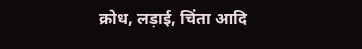क्रोध, लड़ाई, चिंता आदि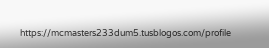https://mcmasters233dum5.tusblogos.com/profile